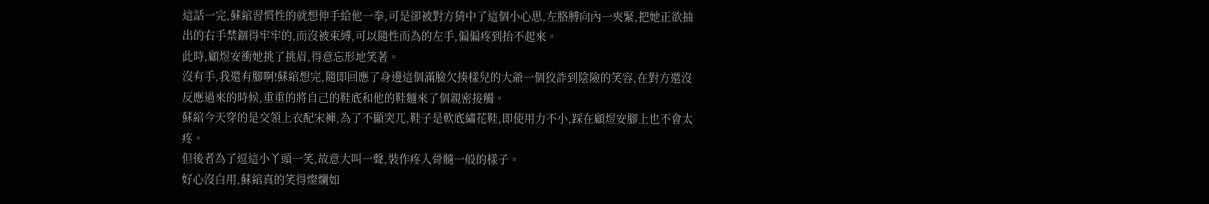這話一完,蘇綰習慣性的就想伸手給他一拳,可是卻被對方猜中了這個小心思,左胳膊向內一夾緊,把她正欲抽出的右手禁錮得牢牢的,而沒被束縛,可以隨性而為的左手,偏偏疼到抬不起來。
此時,顧煜安衝她挑了挑眉,得意忘形地笑著。
沒有手,我還有腳啊!蘇綰想完,隨即回應了身邊這個滿臉欠揍樣兒的大爺一個狡詐到陰險的笑容,在對方還沒反應過來的時候,重重的將自己的鞋底和他的鞋麵來了個親密接觸。
蘇綰今天穿的是交領上衣配宋褲,為了不顯突兀,鞋子是軟底繡花鞋,即使用力不小,踩在顧煜安腳上也不會太疼。
但後者為了逗這小丫頭一笑,故意大叫一聲,裝作疼入骨髓一般的樣子。
好心沒白用,蘇綰真的笑得燦爛如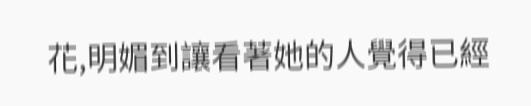花,明媚到讓看著她的人覺得已經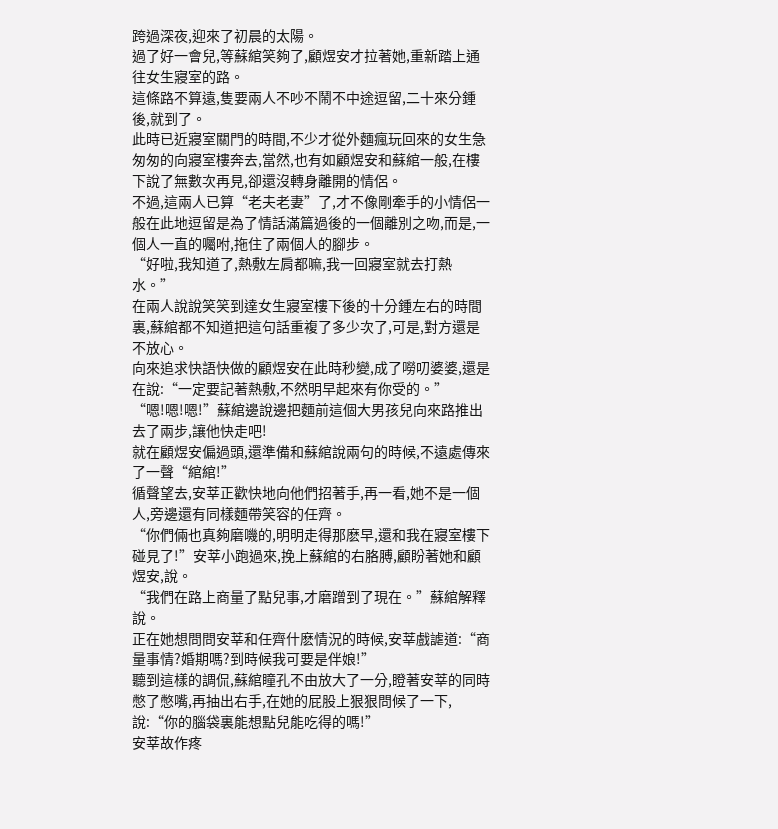跨過深夜,迎來了初晨的太陽。
過了好一會兒,等蘇綰笑夠了,顧煜安才拉著她,重新踏上通往女生寢室的路。
這條路不算遠,隻要兩人不吵不鬧不中途逗留,二十來分鍾後,就到了。
此時已近寢室關門的時間,不少才從外麵瘋玩回來的女生急匆匆的向寢室樓奔去,當然,也有如顧煜安和蘇綰一般,在樓下說了無數次再見,卻還沒轉身離開的情侶。
不過,這兩人已算“老夫老妻”了,才不像剛牽手的小情侶一般在此地逗留是為了情話滿篇過後的一個離別之吻,而是,一個人一直的囑咐,拖住了兩個人的腳步。
“好啦,我知道了,熱敷左肩都嘛,我一回寢室就去打熱水。”
在兩人說說笑笑到達女生寢室樓下後的十分鍾左右的時間裏,蘇綰都不知道把這句話重複了多少次了,可是,對方還是不放心。
向來追求快語快做的顧煜安在此時秒變,成了嘮叨婆婆,還是在說:“一定要記著熱敷,不然明早起來有你受的。”
“嗯!嗯!嗯!”蘇綰邊說邊把麵前這個大男孩兒向來路推出去了兩步,讓他快走吧!
就在顧煜安偏過頭,還準備和蘇綰說兩句的時候,不遠處傳來了一聲“綰綰!”
循聲望去,安莘正歡快地向他們招著手,再一看,她不是一個人,旁邊還有同樣麵帶笑容的任齊。
“你們倆也真夠磨嘰的,明明走得那麽早,還和我在寢室樓下碰見了!”安莘小跑過來,挽上蘇綰的右胳膊,顧盼著她和顧煜安,說。
“我們在路上商量了點兒事,才磨蹭到了現在。”蘇綰解釋說。
正在她想問問安莘和任齊什麽情況的時候,安莘戲謔道:“商量事情?婚期嗎?到時候我可要是伴娘!”
聽到這樣的調侃,蘇綰瞳孔不由放大了一分,瞪著安莘的同時憋了憋嘴,再抽出右手,在她的屁股上狠狠問候了一下,說:“你的腦袋裏能想點兒能吃得的嗎!”
安莘故作疼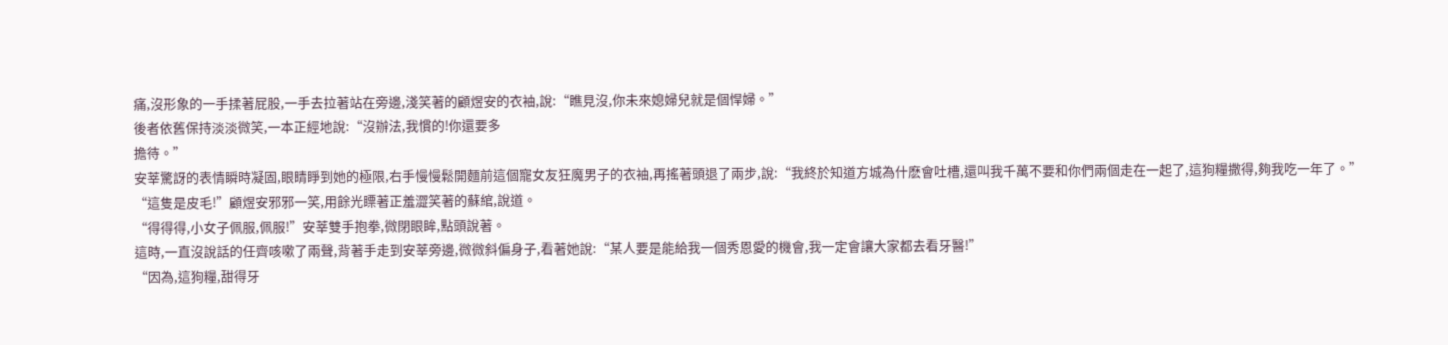痛,沒形象的一手揉著屁股,一手去拉著站在旁邊,淺笑著的顧煜安的衣袖,說:“瞧見沒,你未來媳婦兒就是個悍婦。”
後者依舊保持淡淡微笑,一本正經地說:“沒辦法,我慣的!你還要多
擔待。”
安莘驚訝的表情瞬時凝固,眼睛睜到她的極限,右手慢慢鬆開麵前這個寵女友狂魔男子的衣袖,再搖著頭退了兩步,說:“我終於知道方城為什麽會吐槽,還叫我千萬不要和你們兩個走在一起了,這狗糧撒得,夠我吃一年了。”
“這隻是皮毛!”顧煜安邪邪一笑,用餘光瞟著正羞澀笑著的蘇綰,說道。
“得得得,小女子佩服,佩服!”安莘雙手抱拳,微閉眼眸,點頭說著。
這時,一直沒說話的任齊咳嗽了兩聲,背著手走到安莘旁邊,微微斜偏身子,看著她說:“某人要是能給我一個秀恩愛的機會,我一定會讓大家都去看牙醫!”
“因為,這狗糧,甜得牙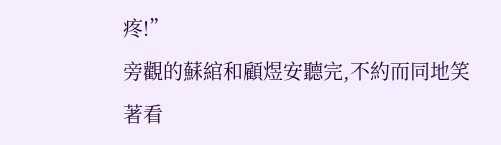疼!”
旁觀的蘇綰和顧煜安聽完,不約而同地笑著看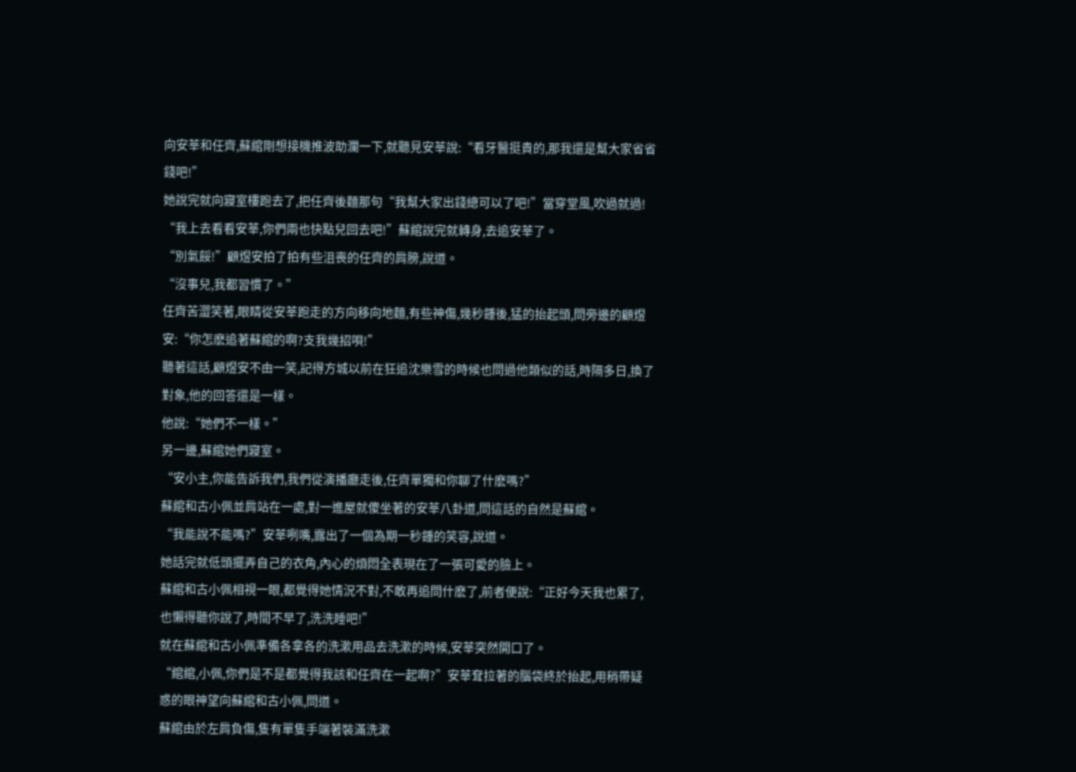向安莘和任齊,蘇綰剛想接機推波助瀾一下,就聽見安莘說:“看牙醫挺貴的,那我還是幫大家省省錢吧!”
她說完就向寢室樓跑去了,把任齊後麵那句“我幫大家出錢總可以了吧!”當穿堂風,吹過就過!
“我上去看看安莘,你們兩也快點兒回去吧!”蘇綰說完就轉身,去追安莘了。
“別氣餒!”顧煜安拍了拍有些沮喪的任齊的肩膀,說道。
“沒事兒,我都習慣了。”
任齊苦澀笑著,眼睛從安莘跑走的方向移向地麵,有些神傷,幾秒鍾後,猛的抬起頭,問旁邊的顧煜安:“你怎麽追著蘇綰的啊?支我幾招唄!”
聽著這話,顧煜安不由一笑,記得方城以前在狂追沈樂雪的時候也問過他類似的話,時隔多日,換了對象,他的回答還是一樣。
他說:“她們不一樣。”
另一邊,蘇綰她們寢室。
“安小主,你能告訴我們,我們從演播廳走後,任齊單獨和你聊了什麽嗎?”
蘇綰和古小佩並肩站在一處,對一進屋就傻坐著的安莘八卦道,問這話的自然是蘇綰。
“我能說不能嗎?”安莘咧嘴,露出了一個為期一秒鍾的笑容,說道。
她話完就低頭擺弄自己的衣角,內心的煩悶全表現在了一張可愛的臉上。
蘇綰和古小佩相視一眼,都覺得她情況不對,不敢再追問什麽了,前者便說:“正好今天我也累了,也懶得聽你說了,時間不早了,洗洗睡吧!”
就在蘇綰和古小佩準備各拿各的洗漱用品去洗漱的時候,安莘突然開口了。
“綰綰,小佩,你們是不是都覺得我該和任齊在一起啊?”安莘耷拉著的腦袋終於抬起,用稍帶疑惑的眼神望向蘇綰和古小佩,問道。
蘇綰由於左肩負傷,隻有單隻手端著裝滿洗漱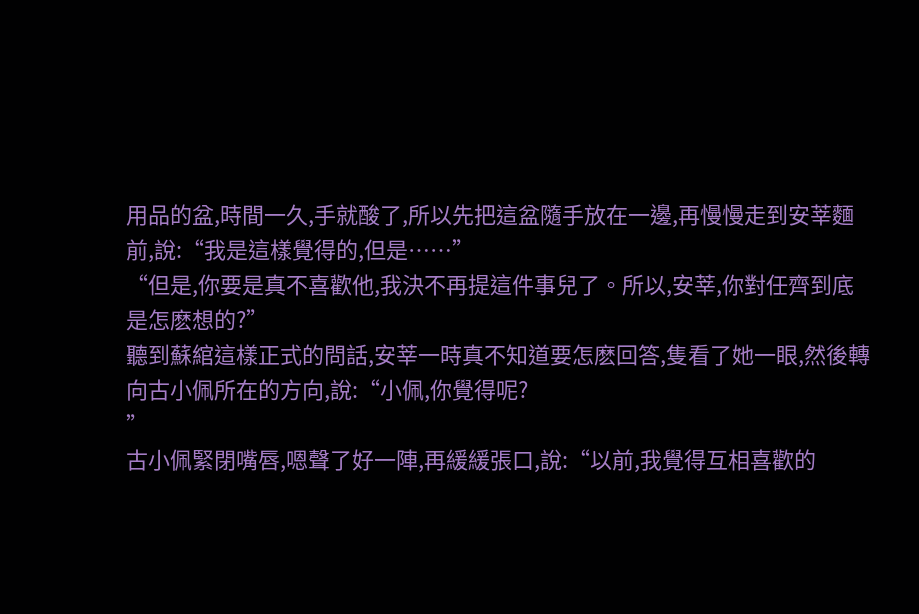用品的盆,時間一久,手就酸了,所以先把這盆隨手放在一邊,再慢慢走到安莘麵前,說:“我是這樣覺得的,但是……”
“但是,你要是真不喜歡他,我決不再提這件事兒了。所以,安莘,你對任齊到底是怎麽想的?”
聽到蘇綰這樣正式的問話,安莘一時真不知道要怎麽回答,隻看了她一眼,然後轉向古小佩所在的方向,說:“小佩,你覺得呢?
”
古小佩緊閉嘴唇,嗯聲了好一陣,再緩緩張口,說:“以前,我覺得互相喜歡的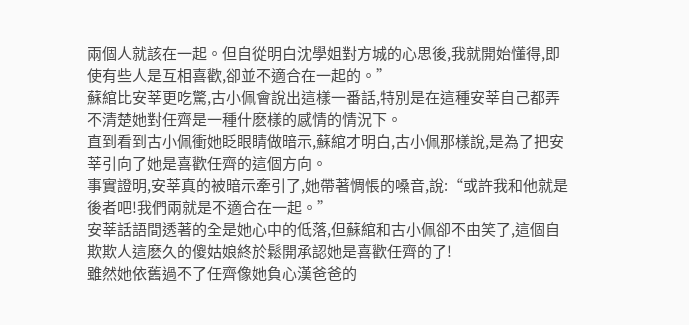兩個人就該在一起。但自從明白沈學姐對方城的心思後,我就開始懂得,即使有些人是互相喜歡,卻並不適合在一起的。”
蘇綰比安莘更吃驚,古小佩會說出這樣一番話,特別是在這種安莘自己都弄不清楚她對任齊是一種什麽樣的感情的情況下。
直到看到古小佩衝她眨眼睛做暗示,蘇綰才明白,古小佩那樣說,是為了把安莘引向了她是喜歡任齊的這個方向。
事實證明,安莘真的被暗示牽引了,她帶著惆悵的嗓音,說:“或許我和他就是後者吧!我們兩就是不適合在一起。”
安莘話語間透著的全是她心中的低落,但蘇綰和古小佩卻不由笑了,這個自欺欺人這麽久的傻姑娘終於鬆開承認她是喜歡任齊的了!
雖然她依舊過不了任齊像她負心漢爸爸的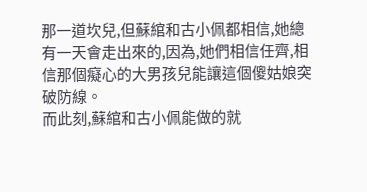那一道坎兒,但蘇綰和古小佩都相信,她總有一天會走出來的,因為,她們相信任齊,相信那個癡心的大男孩兒能讓這個傻姑娘突破防線。
而此刻,蘇綰和古小佩能做的就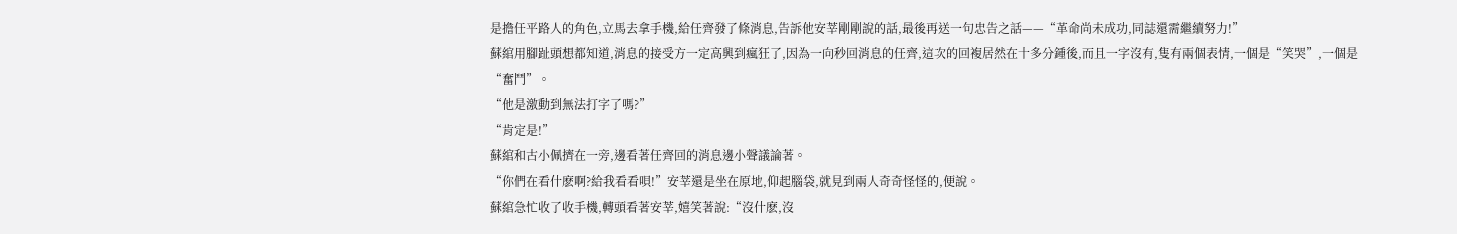是擔任平路人的角色,立馬去拿手機,給任齊發了條消息,告訴他安莘剛剛說的話,最後再送一句忠告之話——“革命尚未成功,同誌還需繼續努力!”
蘇綰用腳趾頭想都知道,消息的接受方一定高興到瘋狂了,因為一向秒回消息的任齊,這次的回複居然在十多分鍾後,而且一字沒有,隻有兩個表情,一個是“笑哭”,一個是“奮鬥”。
“他是激動到無法打字了嗎?”
“肯定是!”
蘇綰和古小佩擠在一旁,邊看著任齊回的消息邊小聲議論著。
“你們在看什麽啊?給我看看唄!”安莘還是坐在原地,仰起腦袋,就見到兩人奇奇怪怪的,便說。
蘇綰急忙收了收手機,轉頭看著安莘,嬉笑著說:“沒什麽,沒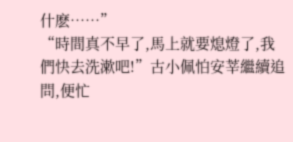什麽……”
“時間真不早了,馬上就要熄燈了,我們快去洗漱吧!”古小佩怕安莘繼續追問,便忙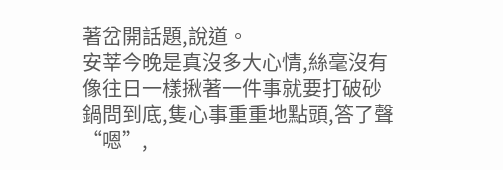著岔開話題,說道。
安莘今晚是真沒多大心情,絲毫沒有像往日一樣揪著一件事就要打破砂鍋問到底,隻心事重重地點頭,答了聲“嗯”,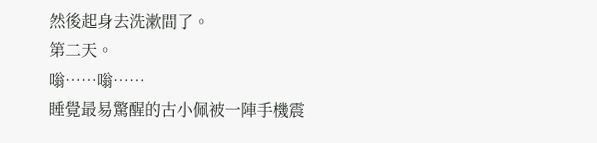然後起身去洗漱間了。
第二天。
嗡……嗡……
睡覺最易驚醒的古小佩被一陣手機震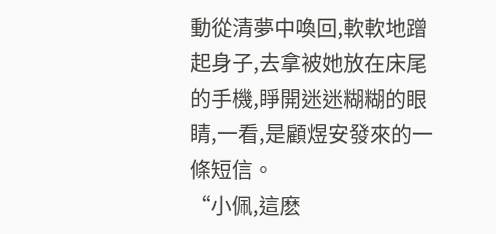動從清夢中喚回,軟軟地蹭起身子,去拿被她放在床尾的手機,睜開迷迷糊糊的眼睛,一看,是顧煜安發來的一條短信。
“小佩,這麽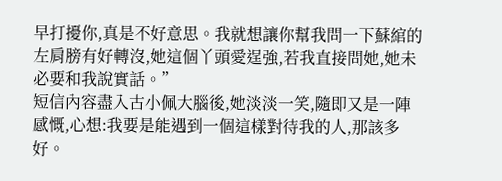早打擾你,真是不好意思。我就想讓你幫我問一下蘇綰的左肩膀有好轉沒,她這個丫頭愛逞強,若我直接問她,她未必要和我說實話。”
短信內容盡入古小佩大腦後,她淡淡一笑,隨即又是一陣感慨,心想:我要是能遇到一個這樣對待我的人,那該多好。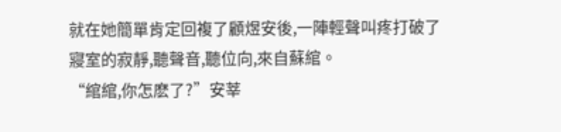就在她簡單肯定回複了顧煜安後,一陣輕聲叫疼打破了寢室的寂靜,聽聲音,聽位向,來自蘇綰。
“綰綰,你怎麽了?”安莘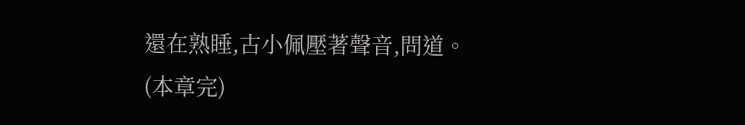還在熟睡,古小佩壓著聲音,問道。
(本章完)